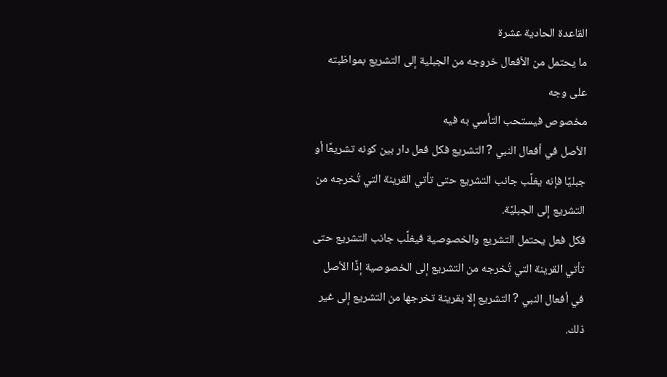القاعدة الحادية عشرة
ما يحتمل من الأفعال خروجه من الجبلية إلى التشريع بمواظبته على وجه
مخصوص فيستحب التأسي به فيه
الأصل في أفعال النبي ? التشريع فكل فعل دار بين كونه تشريعًا أو جبليًا فإنه يغلَّب جانب التشريع حتى تأتي القرينة التي تُخرجه من التشريع إلى الجبليَّة.
فكل فعل يحتمل التشريع والخصوصية فيغلَّب جانب التشريع حتى تأتي القرينة التي تُخرجه من التشريع إلى الخصوصية إذًا الأصل في أفعال النبي ? التشريع إلا بقرينة تخرجها من التشريع إلى غير ذلك.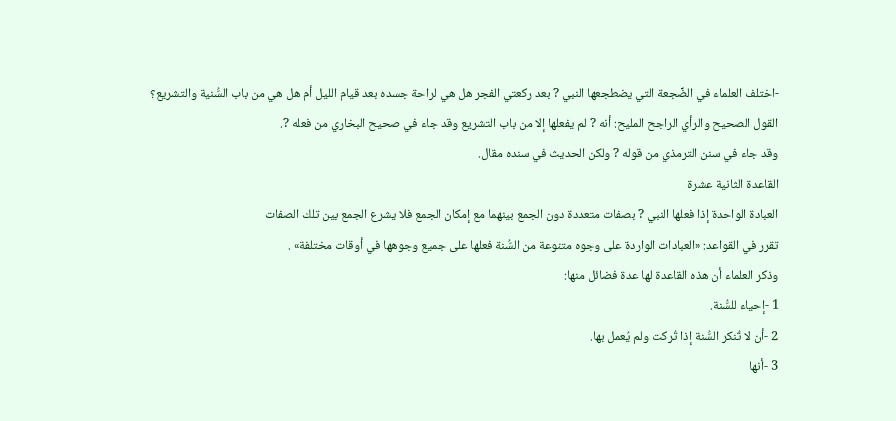-اختلف العلماء في الضِّجعة التي يضطجعها النبي ? بعد ركعتي الفجر هل هي لراحة جسده بعد قيام الليل أم هل هي من باب السُّنية والتشريع؟
القول الصحيح والرأي الراجح المليح: أنه ? لم يفعلها إلا من باب التشريع وقد جاء في صحيح البخاري من فعله ?.
وقد جاء في سنن الترمذي من قوله ? ولكن الحديث في سنده مقال.
القاعدة الثانية عشرة
العبادة الواحدة إذا فعلها النبي ? بصفات متعددة دون الجمع بينهما مع إمكان الجمع فلا يشرع الجمع بين تلك الصفات
تقرر في القواعد: «العبادات الواردة على وجوه متنوعة من السُّنة فعلها على جميع وجوهها في أوقات مختلفة» .
وذكر العلماء أن هذه القاعدة لها عدة فضائل منها:
1 -إحياء للسُّنة.
2 -أن لا تُنكر السُّنة إذا تُركت ولم يُعمل بها.
3 -أنها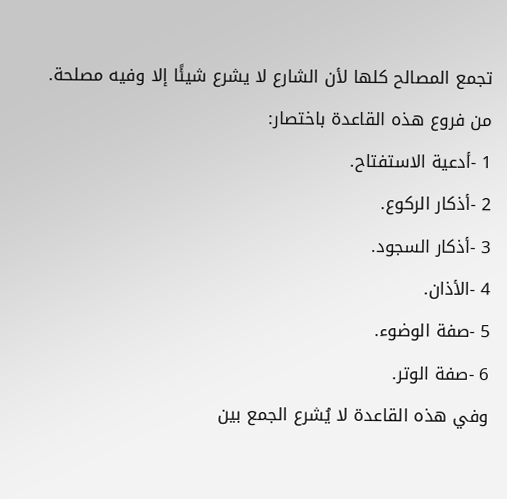تجمع المصالح كلها لأن الشارع لا يشرع شيئًا إلا وفيه مصلحة.
من فروع هذه القاعدة باختصار:
1 -أدعية الاستفتاح.
2 -أذكار الركوع.
3 -أذكار السجود.
4 -الأذان.
5 -صفة الوضوء.
6 -صفة الوتر.
وفي هذه القاعدة لا يُشرع الجمع بين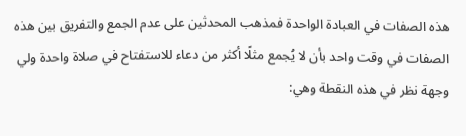هذه الصفات في العبادة الواحدة فمذهب المحدثين على عدم الجمع والتفريق بين هذه الصفات في وقت واحد بأن لا يُجمع مثلًا أكثر من دعاء للاستفتاح في صلاة واحدة ولي وجهة نظر في هذه النقطة وهي: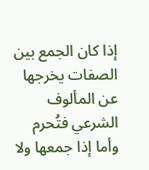إذا كان الجمع بين الصفات يخرجها عن المألوف الشرعي فتُحرم وأما إذا جمعها ولا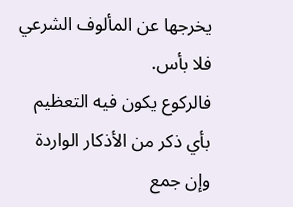يخرجها عن المألوف الشرعي فلا بأس.
فالركوع يكون فيه التعظيم بأي ذكر من الأذكار الواردة وإن جمع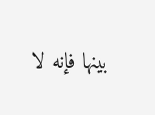بينها فإنه لا